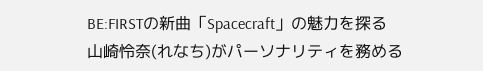BE:FIRSTの新曲「Spacecraft」の魅力を探る
山崎怜奈(れなち)がパーソナリティを務める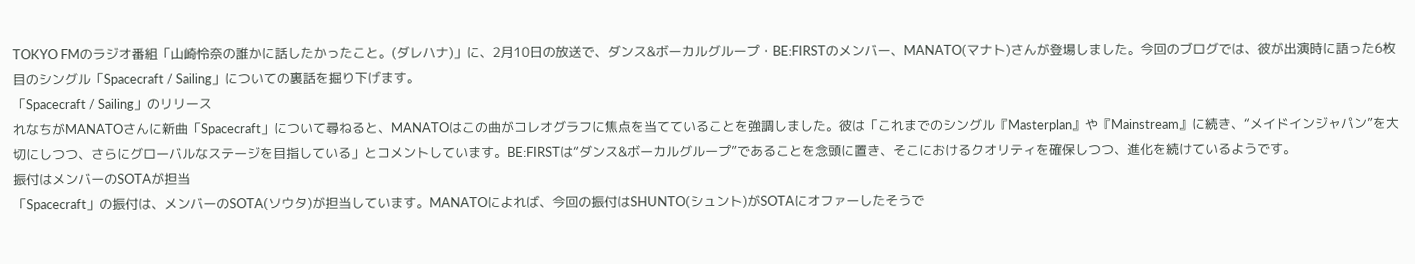TOKYO FMのラジオ番組「山崎怜奈の誰かに話したかったこと。(ダレハナ)」に、2月10日の放送で、ダンス&ボーカルグループ・BE:FIRSTのメンバー、MANATO(マナト)さんが登場しました。今回のブログでは、彼が出演時に語った6枚目のシングル「Spacecraft / Sailing」についての裏話を掘り下げます。
「Spacecraft / Sailing」のリリース
れなちがMANATOさんに新曲「Spacecraft」について尋ねると、MANATOはこの曲がコレオグラフに焦点を当てていることを強調しました。彼は「これまでのシングル『Masterplan』や『Mainstream』に続き、“メイドインジャパン”を大切にしつつ、さらにグローバルなステージを目指している」とコメントしています。BE:FIRSTは“ダンス&ボーカルグループ”であることを念頭に置き、そこにおけるクオリティを確保しつつ、進化を続けているようです。
振付はメンバーのSOTAが担当
「Spacecraft」の振付は、メンバーのSOTA(ソウタ)が担当しています。MANATOによれば、今回の振付はSHUNTO(シュント)がSOTAにオファーしたそうで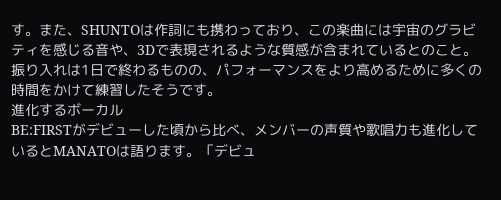す。また、SHUNTOは作詞にも携わっており、この楽曲には宇宙のグラビティを感じる音や、3Dで表現されるような質感が含まれているとのこと。振り入れは1日で終わるものの、パフォーマンスをより高めるために多くの時間をかけて練習したそうです。
進化するボーカル
BE:FIRSTがデビューした頃から比べ、メンバーの声質や歌唱力も進化しているとMANATOは語ります。「デビュ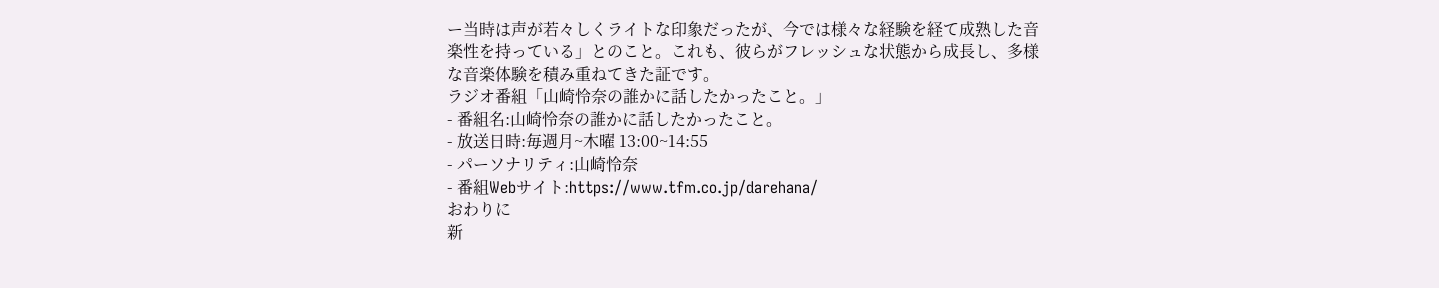ー当時は声が若々しくライトな印象だったが、今では様々な経験を経て成熟した音楽性を持っている」とのこと。これも、彼らがフレッシュな状態から成長し、多様な音楽体験を積み重ねてきた証です。
ラジオ番組「山崎怜奈の誰かに話したかったこと。」
- 番組名:山崎怜奈の誰かに話したかったこと。
- 放送日時:毎週月~木曜 13:00~14:55
- パーソナリティ:山崎怜奈
- 番組Webサイト:https://www.tfm.co.jp/darehana/
おわりに
新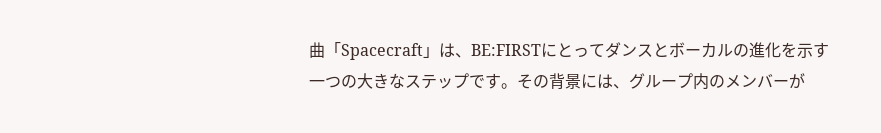曲「Spacecraft」は、BE:FIRSTにとってダンスとボーカルの進化を示す一つの大きなステップです。その背景には、グループ内のメンバーが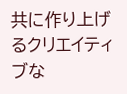共に作り上げるクリエイティブな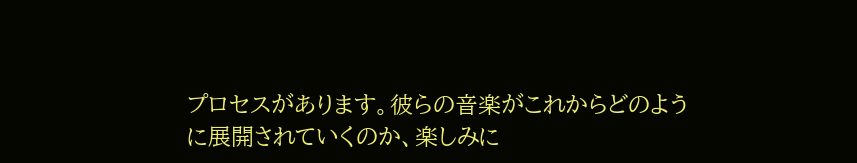プロセスがあります。彼らの音楽がこれからどのように展開されていくのか、楽しみに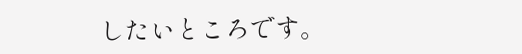したいところです。